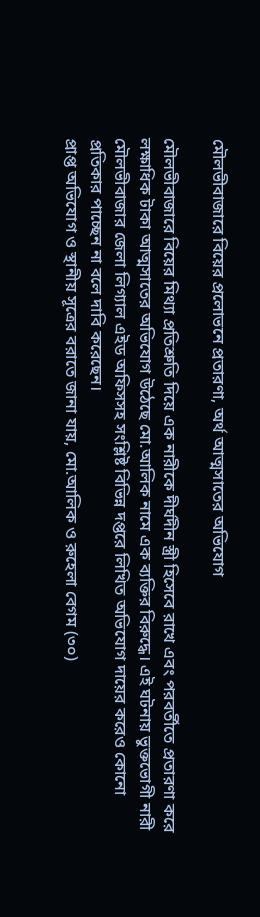মৌলভীবাজারে বিয়ের প্রলোভনে প্রতারণা, অর্থ আত্মসাতের অভিযোগ

মৌলভীবাজারে বিয়ের মিথ্যা প্রতিশ্রুতি দিয়ে এক নারীকে দীর্ঘদীন স্ত্রী হিসেবে রাখে এবং পরবর্তীতে প্রতারণা করে লক্ষাধিক টাকা আত্মসাতের অভিযোগ উঠেছে মো.আলিক নামে এক ব্যক্তির বিরুদ্ধে। এই ঘটনায় ভুক্তভোগী নারী মৌলভীবাজার জেলা লিগ্যাল এইড অফিসসহ সংশ্লিষ্ট বিভিন্ন দপ্তরে লিখিত অভিযোগ দায়ের করেও কোনো প্রতিকার পাচ্ছেন না বলে দাবি করেছেন।
প্রাপ্ত অভিযোগ ও স্থানীয় সূত্রের বরাতে জানা যায়, মো.আলিক ও রুহেলা বেগম (৩০)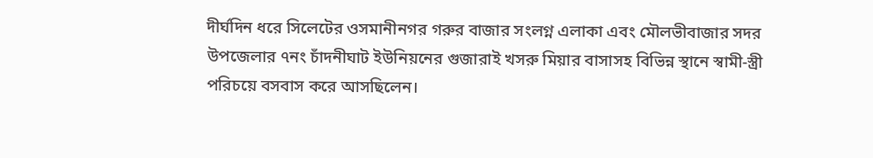দীর্ঘদিন ধরে সিলেটের ওসমানীনগর গরুর বাজার সংলগ্ন এলাকা এবং মৌলভীবাজার সদর উপজেলার ৭নং চাঁদনীঘাট ইউনিয়নের গুজারাই খসরু মিয়ার বাসাসহ বিভিন্ন স্থানে স্বামী-স্ত্রী পরিচয়ে বসবাস করে আসছিলেন।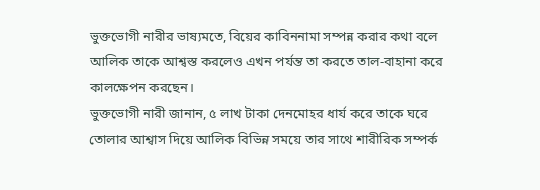ভুক্তভোগী নারীর ভাষ্যমতে, বিয়ের কাবিননামা সম্পন্ন করার কথা বলে আলিক তাকে আশ্বস্ত করলেও এখন পর্যন্ত তা করতে তাল-বাহানা করে কালক্ষেপন করছেন।
ভুক্তভোগী নারী জানান, ৫ লাখ টাকা দেনমোহর ধার্য করে তাকে ঘরে তোলার আশ্বাস দিয়ে আলিক বিভিন্ন সময়ে তার সাথে শারীরিক সম্পর্ক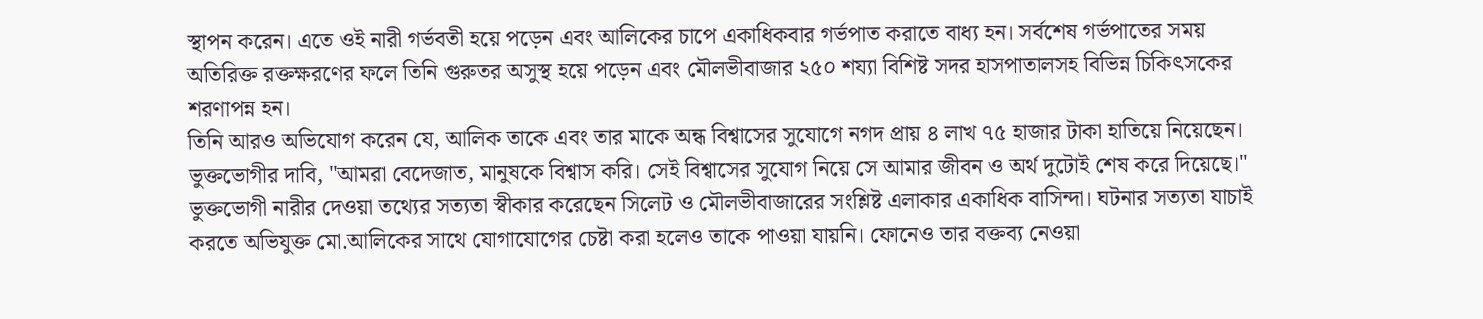স্থাপন করেন। এতে ওই নারী গর্ভবতী হয়ে পড়েন এবং আলিকের চাপে একাধিকবার গর্ভপাত করাতে বাধ্য হন। সর্বশেষ গর্ভপাতের সময় অতিরিক্ত রক্তক্ষরণের ফলে তিনি গুরুতর অসুস্থ হয়ে পড়েন এবং মৌলভীবাজার ২৫০ শয্যা বিশিষ্ট সদর হাসপাতালসহ বিভিন্ন চিকিৎসকের শরণাপন্ন হন।
তিনি আরও অভিযোগ করেন যে, আলিক তাকে এবং তার মাকে অন্ধ বিশ্বাসের সুযোগে নগদ প্রায় ৪ লাখ ৭৫ হাজার টাকা হাতিয়ে নিয়েছেন। ভুক্তভোগীর দাবি, "আমরা বেদেজাত, মানুষকে বিশ্বাস করি। সেই বিশ্বাসের সুযোগ নিয়ে সে আমার জীবন ও অর্থ দুটোই শেষ করে দিয়েছে।"
ভুক্তভোগী নারীর দেওয়া তথ্যের সত্যতা স্বীকার করেছেন সিলেট ও মৌলভীবাজারের সংশ্লিষ্ট এলাকার একাধিক বাসিন্দা। ঘটনার সত্যতা যাচাই করতে অভিযুক্ত মো.আলিকের সাথে যোগাযোগের চেষ্টা করা হলেও তাকে পাওয়া যায়নি। ফোনেও তার বক্তব্য নেওয়া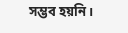সম্ভব হয়নি।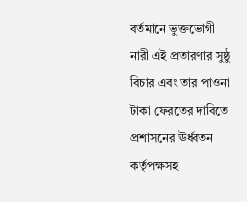বর্তমানে ভুক্তভোগী নারী এই প্রতারণার সুষ্ঠু বিচার এবং তার পাওনা টাকা ফেরতের দাবিতে প্রশাসনের ঊর্ধ্বতন কর্তৃপক্ষসহ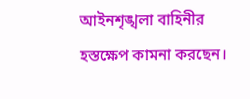আইনশৃঙ্খলা বাহিনীর হস্তক্ষেপ কামনা করছেন।